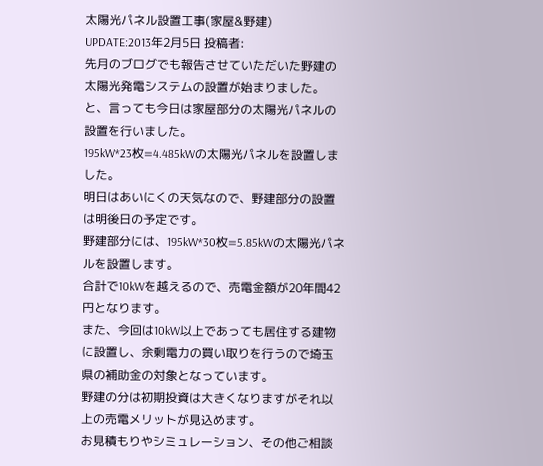太陽光パネル設置工事(家屋&野建)
UPDATE:2013年2月5日 投稿者:
先月のブログでも報告させていただいた野建の太陽光発電システムの設置が始まりました。
と、言っても今日は家屋部分の太陽光パネルの設置を行いました。
195kW*23枚=4.485kWの太陽光パネルを設置しました。
明日はあいにくの天気なので、野建部分の設置は明後日の予定です。
野建部分には、195kW*30枚=5.85kWの太陽光パネルを設置します。
合計で10kWを越えるので、売電金額が20年間42円となります。
また、今回は10kW以上であっても居住する建物に設置し、余剰電力の買い取りを行うので埼玉県の補助金の対象となっています。
野建の分は初期投資は大きくなりますがそれ以上の売電メリットが見込めます。
お見積もりやシミュレーション、その他ご相談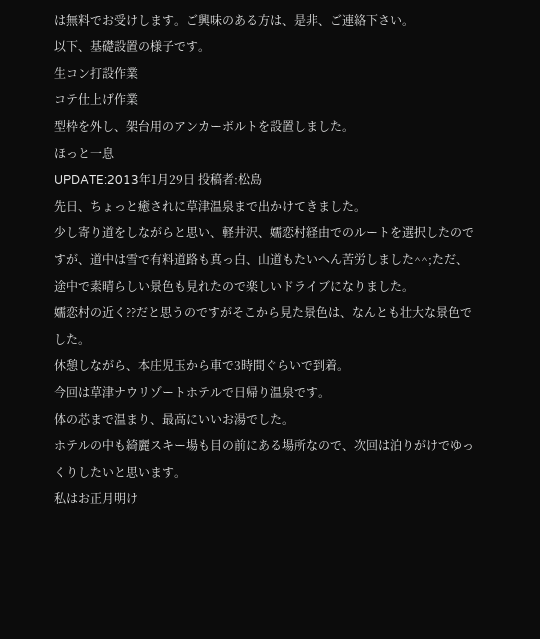は無料でお受けします。ご興味のある方は、是非、ご連絡下さい。
以下、基礎設置の様子です。
生コン打設作業
コテ仕上げ作業
型枠を外し、架台用のアンカーボルトを設置しました。
ほっと一息
UPDATE:2013年1月29日 投稿者:松島
先日、ちょっと癒されに草津温泉まで出かけてきました。
少し寄り道をしながらと思い、軽井沢、嬬恋村経由でのルートを選択したのですが、道中は雪で有料道路も真っ白、山道もたいへん苦労しました^^;ただ、途中で素晴らしい景色も見れたので楽しいドライブになりました。
嬬恋村の近く??だと思うのですがそこから見た景色は、なんとも壮大な景色でした。
休憩しながら、本庄児玉から車で3時間ぐらいで到着。
今回は草津ナウリゾートホテルで日帰り温泉です。
体の芯まで温まり、最高にいいお湯でした。
ホテルの中も綺麗スキー場も目の前にある場所なので、次回は泊りがけでゆっくりしたいと思います。
私はお正月明け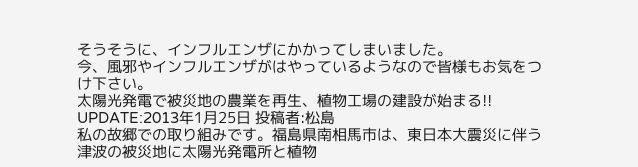そうそうに、インフルエンザにかかってしまいました。
今、風邪やインフルエンザがはやっているようなので皆様もお気をつけ下さい。
太陽光発電で被災地の農業を再生、植物工場の建設が始まる!!
UPDATE:2013年1月25日 投稿者:松島
私の故郷での取り組みです。福島県南相馬市は、東日本大震災に伴う津波の被災地に太陽光発電所と植物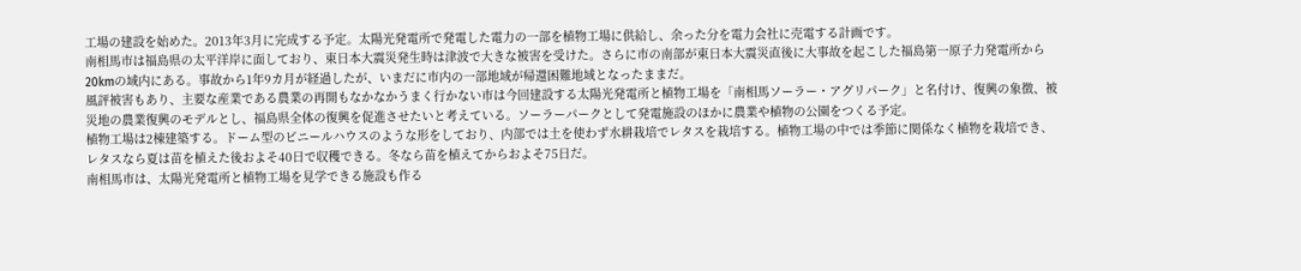工場の建設を始めた。2013年3月に完成する予定。太陽光発電所で発電した電力の一部を植物工場に供給し、余った分を電力会社に売電する計画です。
南相馬市は福島県の太平洋岸に面しており、東日本大震災発生時は津波で大きな被害を受けた。さらに市の南部が東日本大震災直後に大事故を起こした福島第一原子力発電所から20kmの域内にある。事故から1年9カ月が経過したが、いまだに市内の一部地域が帰還困難地域となったままだ。
風評被害もあり、主要な産業である農業の再開もなかなかうまく行かない市は今回建設する太陽光発電所と植物工場を「南相馬ソーラー・アグリパーク」と名付け、復興の象徴、被災地の農業復興のモデルとし、福島県全体の復興を促進させたいと考えている。ソーラーパークとして発電施設のほかに農業や植物の公園をつくる予定。
植物工場は2棟建築する。ドーム型のビニールハウスのような形をしており、内部では土を使わず水耕栽培でレタスを栽培する。植物工場の中では季節に関係なく植物を栽培でき、レタスなら夏は苗を植えた後およそ40日で収穫できる。冬なら苗を植えてからおよそ75日だ。
南相馬市は、太陽光発電所と植物工場を見学できる施設も作る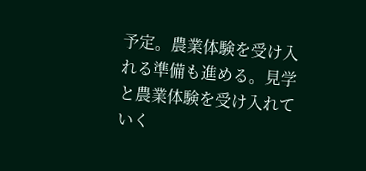予定。農業体験を受け入れる準備も進める。見学と農業体験を受け入れていく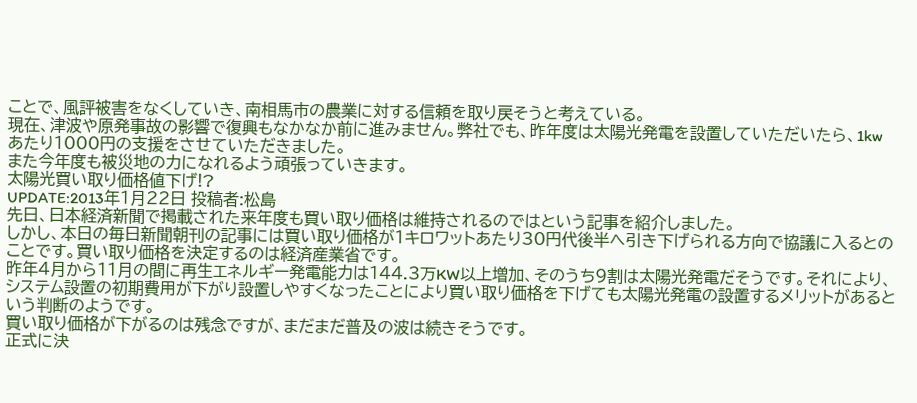ことで、風評被害をなくしていき、南相馬市の農業に対する信頼を取り戻そうと考えている。
現在、津波や原発事故の影響で復興もなかなか前に進みません。弊社でも、昨年度は太陽光発電を設置していただいたら、1kwあたり1000円の支援をさせていただきました。
また今年度も被災地の力になれるよう頑張っていきます。
太陽光買い取り価格値下げ!?
UPDATE:2013年1月22日 投稿者:松島
先日、日本経済新聞で掲載された来年度も買い取り価格は維持されるのではという記事を紹介しました。
しかし、本日の毎日新聞朝刊の記事には買い取り価格が1キロワットあたり30円代後半へ引き下げられる方向で協議に入るとのことです。買い取り価格を決定するのは経済産業省です。
昨年4月から11月の間に再生エネルギー発電能力は144.3万KW以上増加、そのうち9割は太陽光発電だそうです。それにより、システム設置の初期費用が下がり設置しやすくなったことにより買い取り価格を下げても太陽光発電の設置するメリットがあるという判断のようです。
買い取り価格が下がるのは残念ですが、まだまだ普及の波は続きそうです。
正式に決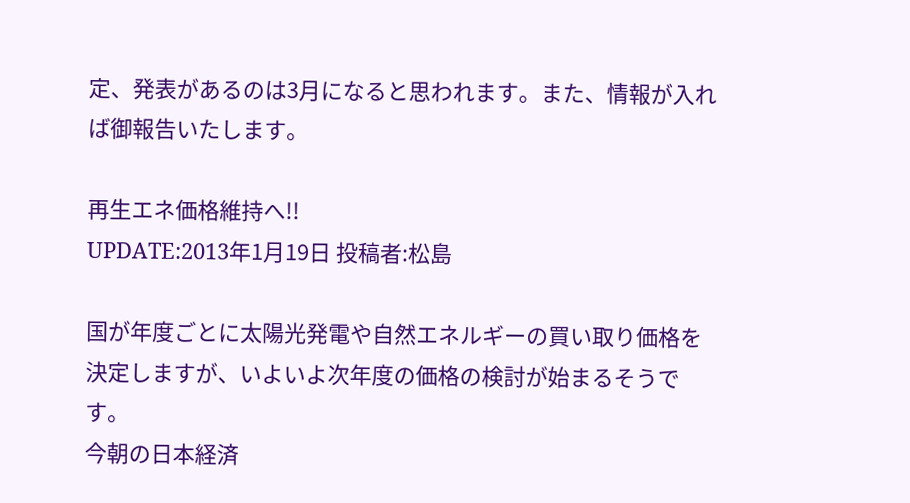定、発表があるのは3月になると思われます。また、情報が入れば御報告いたします。

再生エネ価格維持へ!!
UPDATE:2013年1月19日 投稿者:松島

国が年度ごとに太陽光発電や自然エネルギーの買い取り価格を決定しますが、いよいよ次年度の価格の検討が始まるそうです。
今朝の日本経済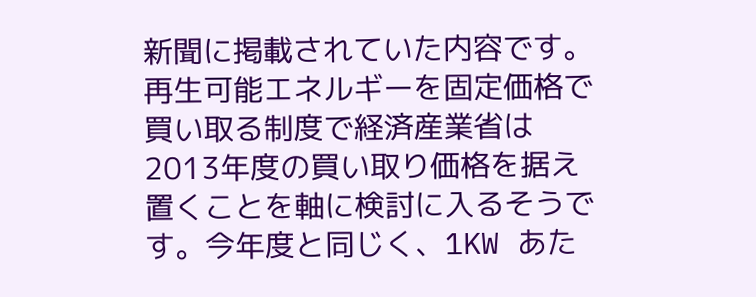新聞に掲載されていた内容です。
再生可能エネルギーを固定価格で買い取る制度で経済産業省は2013年度の買い取り価格を据え置くことを軸に検討に入るそうです。今年度と同じく、1KW あた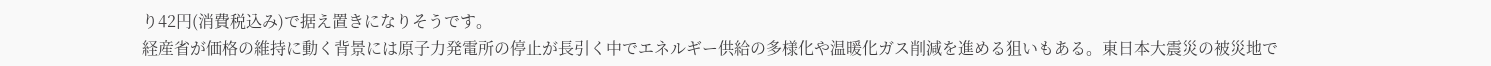り42円(消費税込み)で据え置きになりそうです。
経産省が価格の維持に動く背景には原子力発電所の停止が長引く中でエネルギー供給の多様化や温暖化ガス削減を進める狙いもある。東日本大震災の被災地で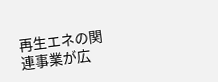再生エネの関連事業が広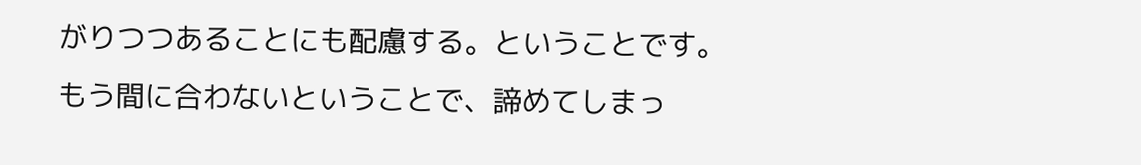がりつつあることにも配慮する。ということです。
もう間に合わないということで、諦めてしまっ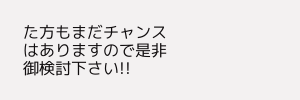た方もまだチャンス はありますので是非御検討下さい!!